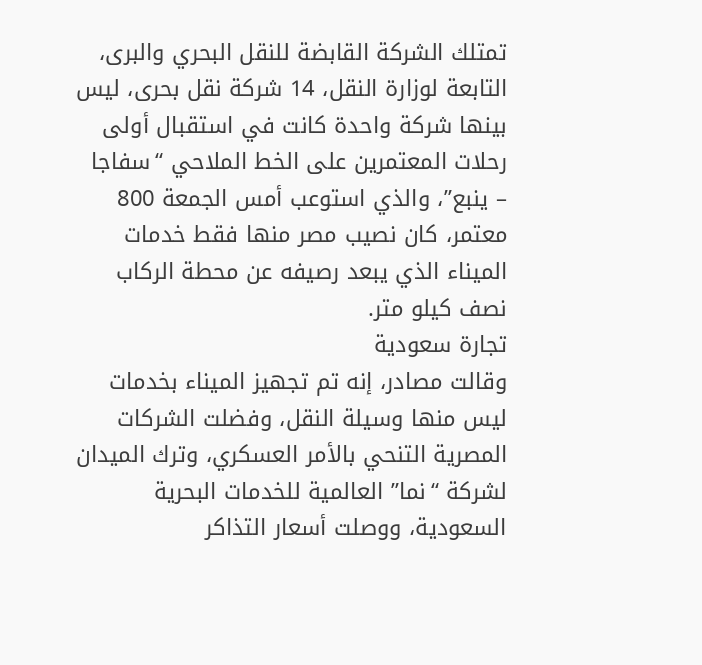تمتلك الشركة القابضة للنقل البحري والبرى، التابعة لوزارة النقل، 14 شركة نقل بحرى، ليس بينها شركة واحدة كانت في استقبال أولى رحلات المعتمرين على الخط الملاحي “سفاجا – ينبع”، والذي استوعب أمس الجمعة 800 معتمر، كان نصيب مصر منها فقط خدمات الميناء الذي يبعد رصيفه عن محطة الركاب نصف كيلو متر.
تجارة سعودية
وقالت مصادر، إنه تم تجهيز الميناء بخدمات ليس منها وسيلة النقل، وفضلت الشركات المصرية التنحي بالأمر العسكري، وترك الميدان لشركة “نما” العالمية للخدمات البحرية السعودية، ووصلت أسعار التذاكر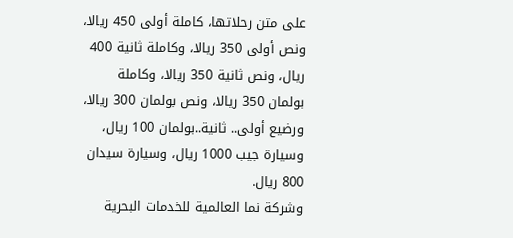على متن رحلاتها، كاملة أولى 450 ريالا، ونص أولى 350 ريالا، وكاملة ثانية 400 ريال، ونص ثانية 350 ريالا، وكاملة بولمان 350 ريالا، ونص بولمان 300 ريالا، ورضيع أولى.. ثانية..بولمان 100 ريال، وسيارة جيب 1000 ريال، وسيارة سيدان 800 ريال.
وشركة نما العالمية للخدمات البحرية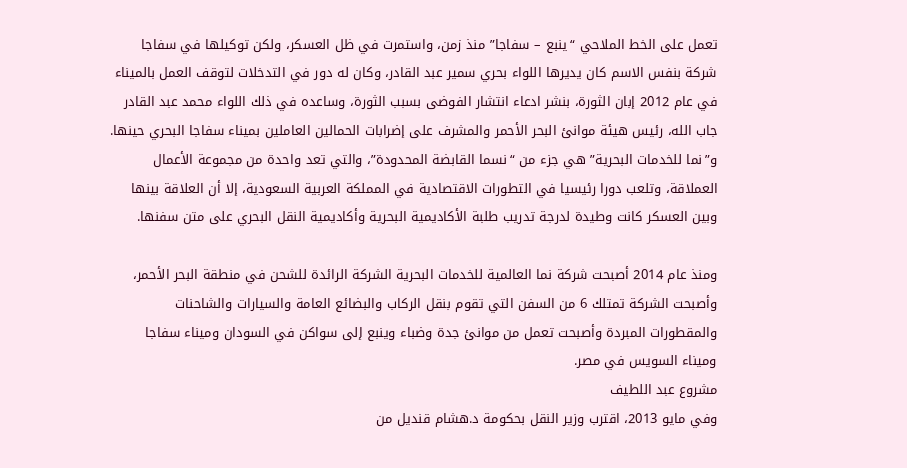تعمل على الخط الملاحي “ينبع – سفاجا” منذ زمن، واستمرت في ظل العسكر، ولكن توكيلها في سفاجا شركة بنفس الاسم كان يديرها اللواء بحري سمير عبد القادر، وكان له دور في التدخلات لتوقف العمل بالميناء في عام 2012 إبان الثورة، بنشر ادعاء انتشار الفوضى بسبب الثورة، وساعده في ذلك اللواء محمد عبد القادر جاب الله، رئيس هيئة موانئ البحر الأحمر والمشرف على إضرابات الحمالين العاملين بميناء سفاجا البحري حينها.
و”نما للخدمات البحرية” هي جزء من “نسما القابضة المحدودة”، والتي تعد واحدة من مجموعة الأعمال العملاقة، وتلعب دورا رئيسيا في التطورات الاقتصادية في المملكة العربية السعودية، إلا أن العلاقة بينها وبين العسكر كانت وطيدة لدرجة تدريب طلبة الأكاديمية البحرية وأكاديمية النقل البحري على متن سفنها.

ومنذ عام 2014 أصبحت شركة نما العالمية للخدمات البحرية الشركة الرائدة للشحن في منطقة البحر الأحمر، وأصبحت الشركة تمتلك 6 من السفن التي تقوم بنقل الركاب والبضائع العامة والسيارات والشاحنات والمقطورات المبردة وأصبحت تعمل من موانئ جدة وضباء وينبع إلى سواكن في السودان وميناء سفاجا وميناء السويس في مصر.
مشروع عبد اللطيف
وفي مايو 2013، اقترب وزير النقل بحكومة د.هشام قنديل من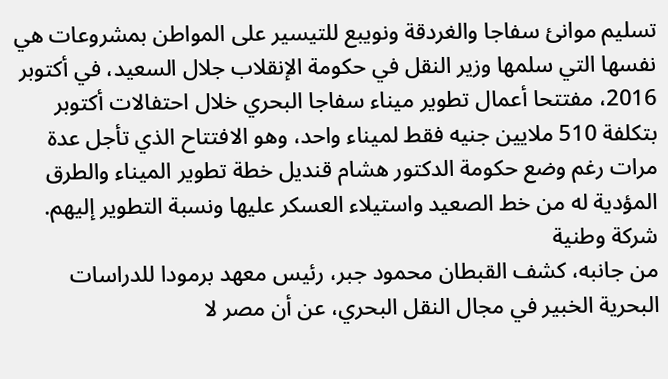تسليم موانئ سفاجا والغردقة ونويبع للتيسير على المواطن بمشروعات هي نفسها التي سلمها وزير النقل في حكومة الإنقلاب جلال السعيد، في أكتوبر 2016، مفتتحا أعمال تطوير ميناء سفاجا البحري خلال احتفالات أكتوبر بتكلفة 510 ملايين جنيه فقط لميناء واحد، وهو الافتتاح الذي تأجل عدة مرات رغم وضع حكومة الدكتور هشام قنديل خطة تطوير الميناء والطرق المؤدية له من خط الصعيد واستيلاء العسكر عليها ونسبة التطوير إليهم.
شركة وطنية
من جانبه، كشف القبطان محمود جبر، رئيس معهد برمودا للدراسات البحرية الخبير في مجال النقل البحري، عن أن مصر لا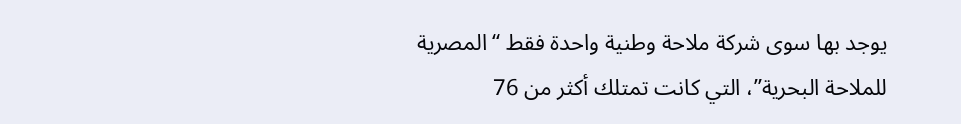يوجد بها سوى شركة ملاحة وطنية واحدة فقط “المصرية للملاحة البحرية”، التي كانت تمتلك أكثر من 76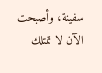سفينة، وأصبحت الآن لا تمتلك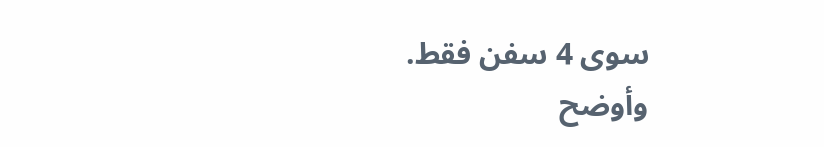سوى 4 سفن فقط.
وأوضح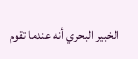الخبير البحري أنه عندما تقوم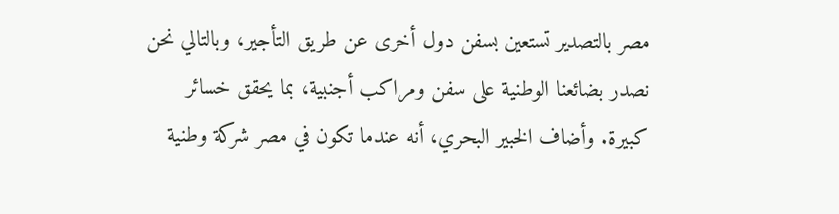مصر بالتصدير تستعين بسفن دول أخرى عن طريق التأجير، وبالتالي نحن نصدر بضائعنا الوطنية على سفن ومراكب أجنبية، بما يحقق خسائر كبيرة. وأضاف الخبير البحري، أنه عندما تكون في مصر شركة وطنية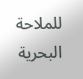للملاحة البحرية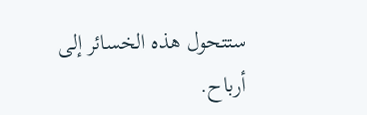ستتحول هذه الخسائر إلى أرباح.